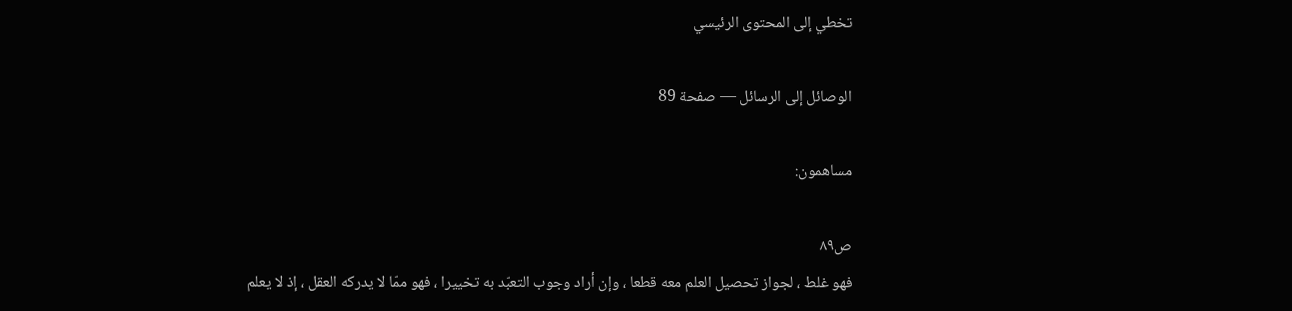تخطي إلى المحتوى الرئيسي

الوصائل إلى الرسائل — صفحة 89

مساهمون:

ص٨٩
فهو غلط ، لجواز تحصيل العلم معه قطعا ، وإن أراد وجوب التعبّد به تخييرا ، فهو ممّا لا يدركه العقل ، إذ لا يعلم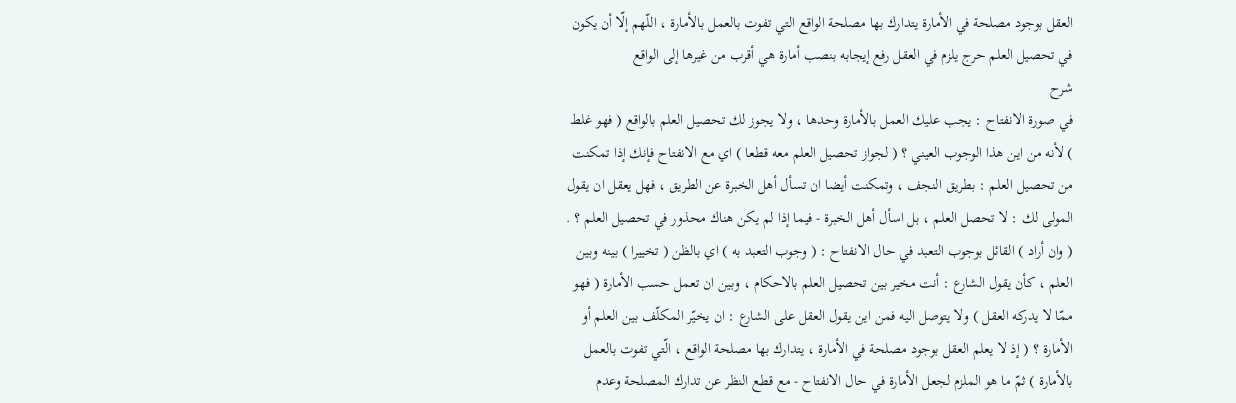العقل بوجود مصلحة في الأمارة يتدارك بها مصلحة الواقع التي تفوت بالعمل بالأمارة ، اللّهم إلّا أن يكون في تحصيل العلم حرج يلزم في العقل رفع إيجابه بنصب أمارة هي أقرب من غيرها إلى الواقع
شرح
في صورة الانفتاح : يجب عليك العمل بالأمارة وحدها ، ولا يجوز لك تحصيل العلم بالواقع ( فهو غلط ) لأنه من اين هذا الوجوب العيني ؟ ( لجواز تحصيل العلم معه قطعا ) اي مع الانفتاح فإنك إذا تمكنت من تحصيل العلم : بطريق النجف ، وتمكنت أيضا ان تسأل أهل الخبرة عن الطريق ، فهل يعقل ان يقول المولى لك : لا تحصل العلم ، بل اسأل أهل الخبرة - فيما إذا لم يكن هناك محذور في تحصيل العلم ؟ . ( وان أراد ) القائل بوجوب التعبد في حال الانفتاح : ( وجوب التعبد به ) اي بالظن ( تخييرا ) بينه وبين العلم ، كأن يقول الشارع : أنت مخير بين تحصيل العلم بالاحكام ، وبين ان تعمل حسب الأمارة ( فهو ممّا لا يدركه العقل ) ولا يتوصل اليه فمن اين يقول العقل على الشارع : ان يخيّر المكلّف بين العلم أو الأمارة ؟ ( إذ لا يعلم العقل بوجود مصلحة في الأمارة ، يتدارك بها مصلحة الواقع ، الّتي تفوت بالعمل بالأمارة ) ثمّ ما هو الملزم لجعل الأمارة في حال الانفتاح - مع قطع النظر عن تدارك المصلحة وعدم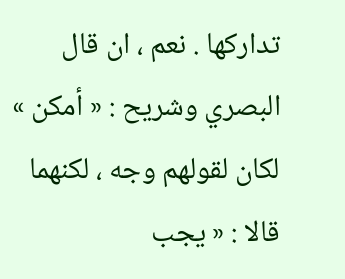تداركها . نعم ، ان قال البصري وشريح : « أمكن » لكان لقولهم وجه ، لكنهما قالا : « يجب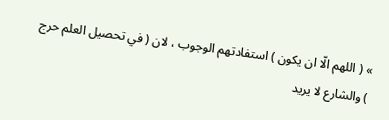» ( اللهم الّا ان يكون ) استفادتهم الوجوب ، لان ( في تحصيل العلم حرج ) والشارع لا يريد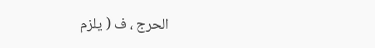الحرج ، ف ( يلزم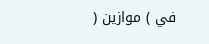في ) موازين (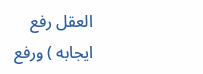العقل رفع ايجابه ) ورفع